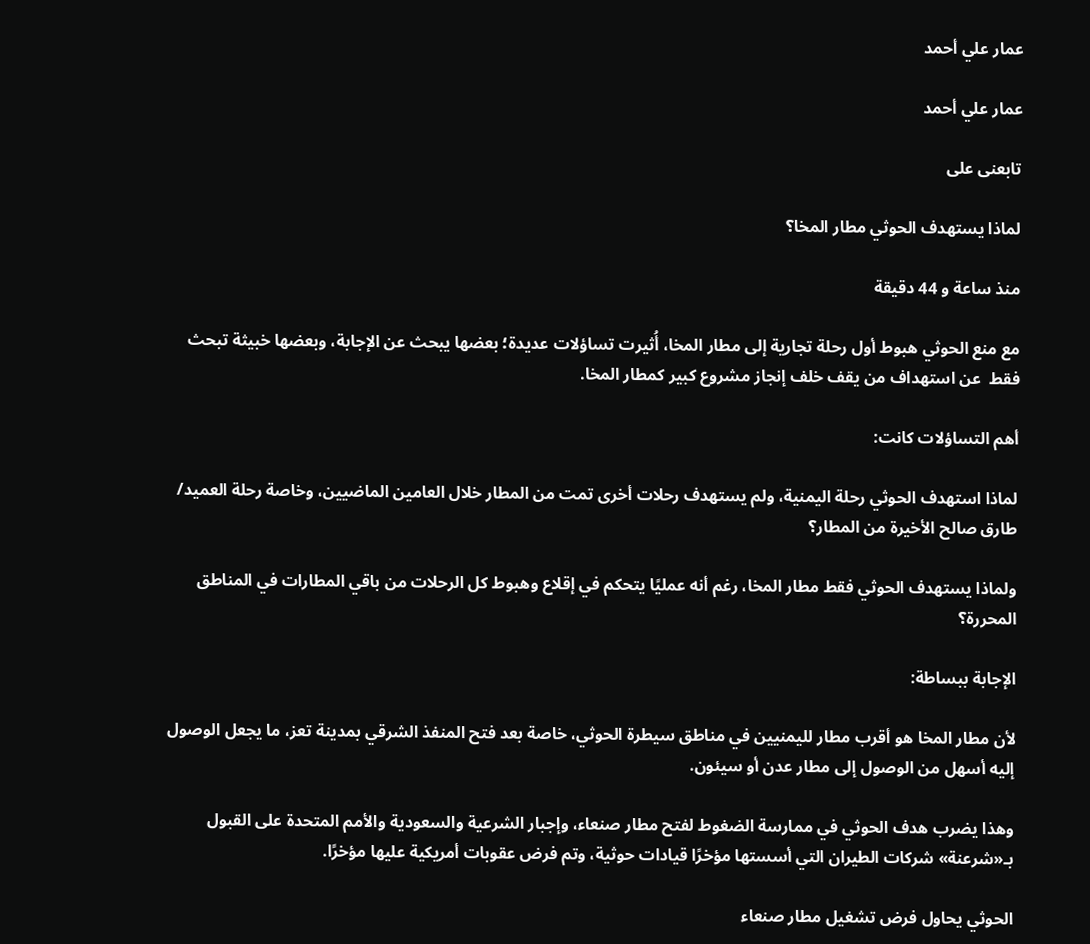عمار علي أحمد

عمار علي أحمد

تابعنى على

لماذا يستهدف الحوثي مطار المخا؟

منذ ساعة و 44 دقيقة

مع منع الحوثي هبوط أول رحلة تجارية إلى مطار المخا، أُثيرت تساؤلات عديدة؛ بعضها يبحث عن الإجابة، وبعضها خبيثة تبحث فقط  عن استهداف من يقف خلف إنجاز مشروع كبير كمطار المخا.

أهم التساؤلات كانت:

لماذا استهدف الحوثي رحلة اليمنية، ولم يستهدف رحلات أخرى تمت من المطار خلال العامين الماضيين، وخاصة رحلة العميد/ طارق صالح الأخيرة من المطار؟

ولماذا يستهدف الحوثي فقط مطار المخا، رغم أنه عمليًا يتحكم في إقلاع وهبوط كل الرحلات من باقي المطارات في المناطق المحررة؟

الإجابة ببساطة:

لأن مطار المخا هو أقرب مطار لليمنيين في مناطق سيطرة الحوثي، خاصة بعد فتح المنفذ الشرقي بمدينة تعز، ما يجعل الوصول إليه أسهل من الوصول إلى مطار عدن أو سيئون.

وهذا يضرب هدف الحوثي في ممارسة الضغوط لفتح مطار صنعاء، وإجبار الشرعية والسعودية والأمم المتحدة على القبول بـ«شرعنة» شركات الطيران التي أسستها مؤخرًا قيادات حوثية، وتم فرض عقوبات أمريكية عليها مؤخرًا.

الحوثي يحاول فرض تشغيل مطار صنعاء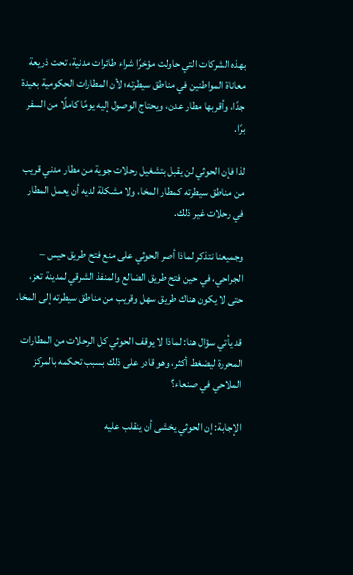بهذه الشركات التي حاولت مؤخرًا شراء طائرات مدنية، تحت ذريعة معاناة المواطنين في مناطق سيطرته؛ لأن المطارات الحكومية بعيدة جدًا، وأقربها مطار عدن، ويحتاج الوصول إليه يومًا كاملًا من السفر برًا.

لذا فإن الحوثي لن يقبل بتشغيل رحلات جوية من مطار مدني قريب من مناطق سيطرته كمطار المخا، ولا مشكلة لديه أن يعمل المطار في رحلات غير ذلك.

وجميعنا نتذكر لماذا أصر الحوثي على منع فتح طريق حيس – الجراحي، في حين فتح طريق الضالع والمنفذ الشرقي لمدينة تعز، حتى لا يكون هناك طريق سهل وقريب من مناطق سيطرته إلى المخا.

قد يأتي سؤال هنا: لماذا لا يوقف الحوثي كل الرحلات من المطارات المحررة ليضغط أكثر، وهو قادر على ذلك بسبب تحكمه بالمركز الملاحي في صنعاء؟

الإجابة: إن الحوثي يخشى أن ينقلب عليه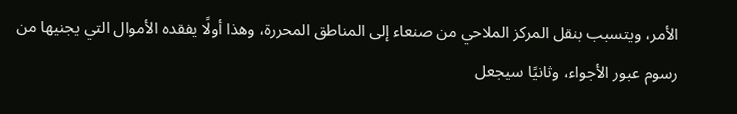الأمر، ويتسبب بنقل المركز الملاحي من صنعاء إلى المناطق المحررة، وهذا أولًا يفقده الأموال التي يجنيها من رسوم عبور الأجواء، وثانيًا سيجعل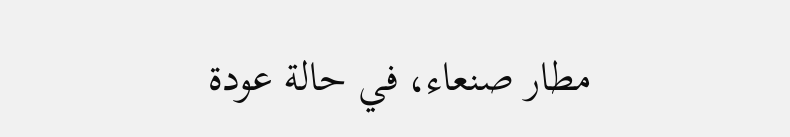مطار صنعاء، في حالة عودة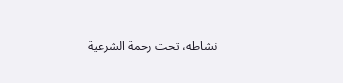نشاطه، تحت رحمة الشرعية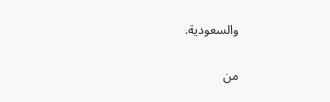والسعودية.

من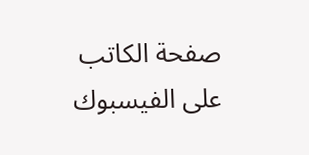صفحة الكاتب على الفيسبوك